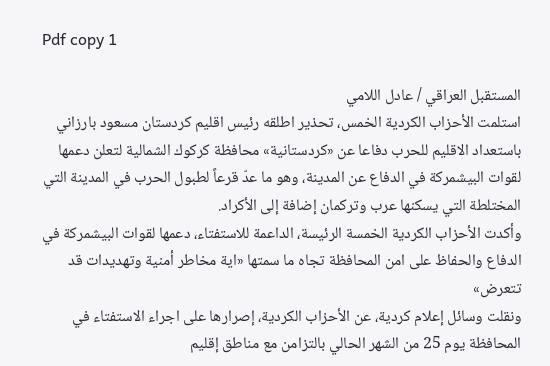Pdf copy 1

المستقبل العراقي / عادل اللامي
استلمت الأحزاب الكردية الخمس، تحذير اطلقه رئيس اقليم كردستان مسعود بارزاني باستعداد الاقليم للحرب دفاعا عن «كردستانية» محافظة كركوك الشمالية لتعلن دعمها لقوات البيشمركة في الدفاع عن المدينة، وهو ما عدّ قرعاً لطبول الحرب في المدينة التي المختلطة التي يسكنها عرب وتركمان إضافة إلى الأكراد.
وأكدت الأحزاب الكردية الخمسة الرئيسة، الداعمة للاستفتاء، دعمها لقوات البيشمركة في الدفاع والحفاظ على امن المحافظة تجاه ما سمتها «اية مخاطر أمنية وتهديدات قد تتعرض»
ونقلت وسائل إعلام كردية، عن الأحزاب الكردية، إصرارها على اجراء الاستفتاء في المحافظة يوم 25 من الشهر الحالي بالتزامن مع مناطق إقليم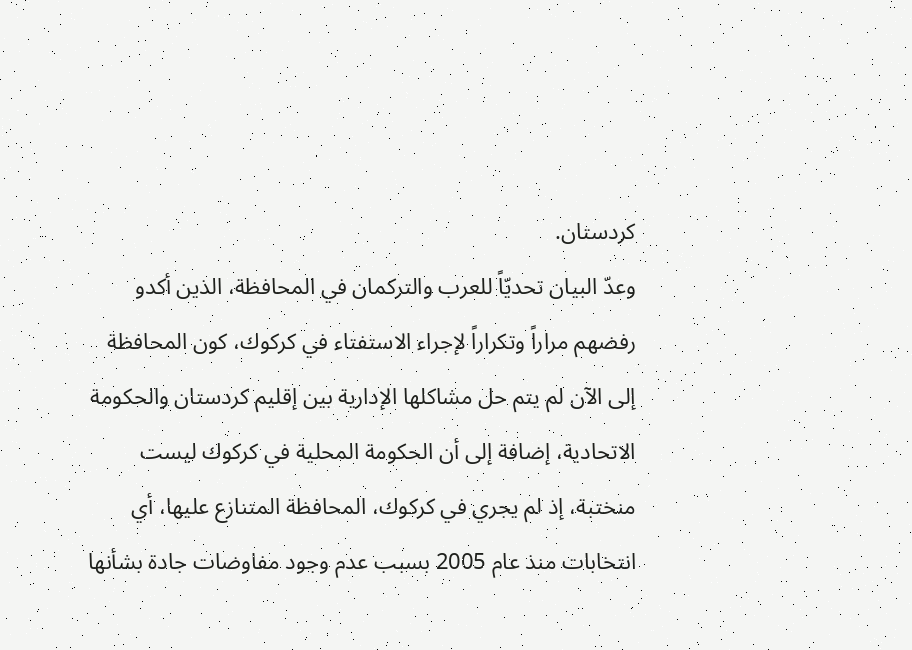كردستان.
وعدّ البيان تحديّاً للعرب والتركمان في المحافظة، الذين أكدو رفضهم مراراً وتكراراً لإجراء الاستفتاء في كركوك، كون المحافظة إلى الآن لم يتم حل مشاكلها الإدارية بين إقليم كردستان والحكومة الاتحادية، إضافة إلى أن الحكومة المحلية في كركوك ليست منختبة، إذ لم يجري في كركوك، المحافظة المتنازع عليها، أي انتخابات منذ عام 2005 بسبب عدم وجود مفاوضات جادة بشأنها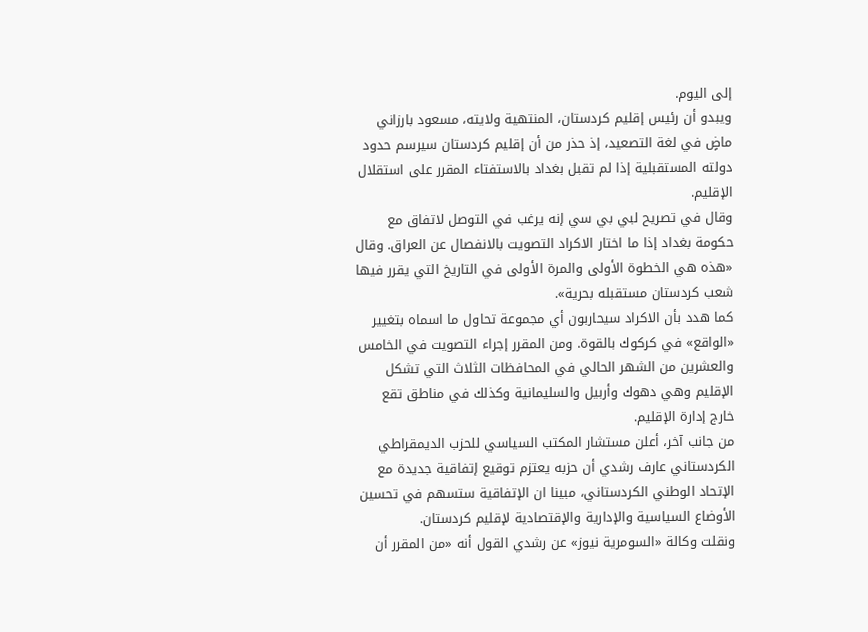إلى اليوم.
ويبدو أن رئيس إقليم كردستان، المنتهية ولايته، مسعود بارزاني ماضٍ في لغة التصعيد، إذ حذر من أن إقليم كردستان سيرسم حدود دولته المستقبلية إذا لم تقبل بغداد بالاستفتاء المقرر على استقلال الإقليم.
وقال في تصريح لبي بي سي إنه يرغب في التوصل لاتفاق مع حكومة بغداد إذا ما اختار الاكراد التصويت بالانفصال عن العراق. وقال «هذه هي الخطوة الأولى والمرة الأولى في التاريخ التي يقرر فيها شعب كردستان مستقبله بحرية».
كما هدد بأن الاكراد سيحاربون أي مجموعة تحاول ما اسماه بتغيير «الواقع» في كركوك بالقوة. ومن المقرر إجراء التصويت في الخامس والعشرين من الشهر الحالي في المحافظات الثلاث التي تشكل الإقليم وهي دهوك وأربيل والسليمانية وكذلك في مناطق تقع خارج إدارة الإقليم.
من جانب آخر، أعلن مستشار المكتب السياسي للحزب الديمقراطي الكردستاني عارف رشدي أن حزبه يعتزم توقيع إتفاقية جديدة مع الإتحاد الوطني الكردستاني، مبينا ان الإتفاقية ستسهم في تحسين الأوضاع السياسية والإدارية والإقتصادية لإقليم كردستان.
ونقلت وكالة «السومرية نيوز» عن رشدي القول أنه «من المقرر أن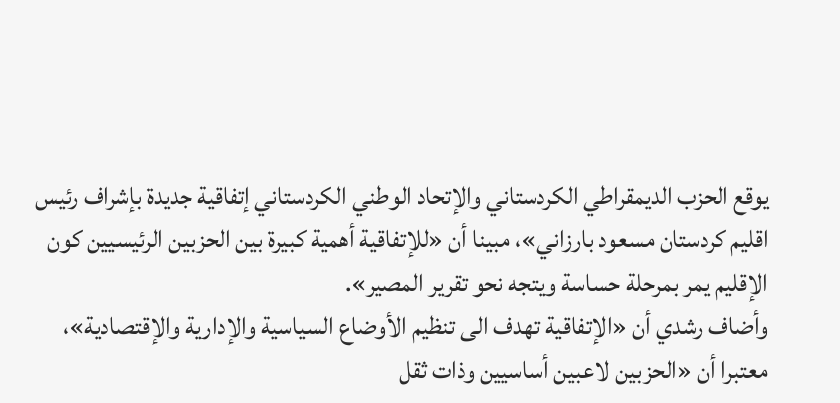يوقع الحزب الديمقراطي الكردستاني والإتحاد الوطني الكردستاني إتفاقية جديدة بإشراف رئيس اقليم كردستان مسعود بارزاني»، مبينا أن «للإتفاقية أهمية كبيرة بين الحزبين الرئيسيين كون الإقليم يمر بمرحلة حساسة ويتجه نحو تقرير المصير».
وأضاف رشدي أن «الإتفاقية تهدف الى تنظيم الأوضاع السياسية والإدارية والإقتصادية»، معتبرا أن «الحزبين لاعبين أساسيين وذات ثقل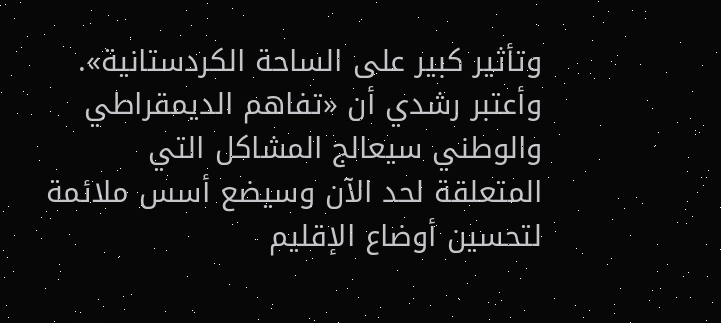وتأثير كبير على الساحة الكردستانية».
وأعتبر رشدي أن «تفاهم الديمقراطي والوطني سيعالج المشاكل التي المتعلقة لحد الآن وسيضع أسس ملائمة لتحسين أوضاع الإقليم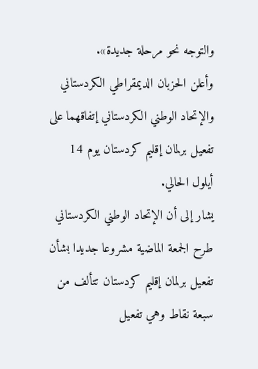والتوجه نحو مرحلة جديدة».
وأعلن الحزبان الديمقراطي الكردستاني والإتحاد الوطني الكردستاني إتفاقهما على تفعيل برلمان إقليم كردستان يوم 14 أيلول الحالي.
يشار إلى أن الإتحاد الوطني الكردستاني طرح الجمعة الماضية مشروعا جديدا بشأن تفعيل برلمان إقليم كردستان تتألف من سبعة نقاط وهي تفعيل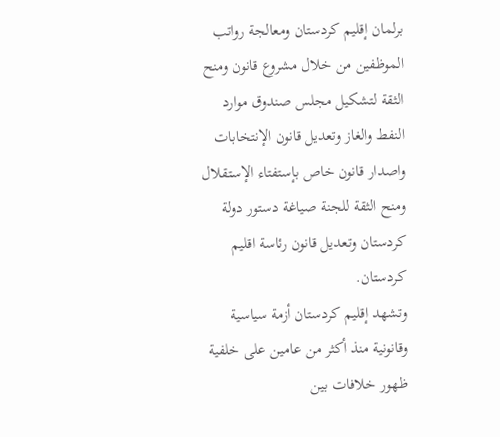برلمان إقليم كردستان ومعالجة رواتب الموظفين من خلال مشروع قانون ومنح الثقة لتشكيل مجلس صندوق موارد النفط والغاز وتعديل قانون الإنتخابات واصدار قانون خاص بإستفتاء الإستقلال ومنح الثقة للجنة صياغة دستور دولة كردستان وتعديل قانون رئاسة اقليم كردستان.
وتشهد إقليم كردستان أزمة سياسية وقانونية منذ أكثر من عامين على خلفية ظهور خلافات بين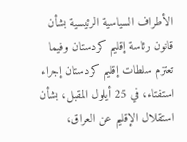الأطراف السياسية الرئيسية بشأن قانون رئاسة إقليم كردستان وفيما تعتزم سلطات إقليم كردستان إجراء استفتاء، في 25 أيلول المقبل، بشأن استقلال الإقليم عن العراق،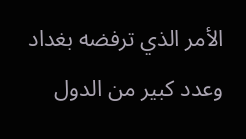الأمر الذي ترفضه بغداد وعدد كبير من الدول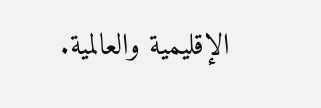الإقليمية والعالمية.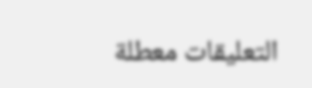التعليقات معطلة